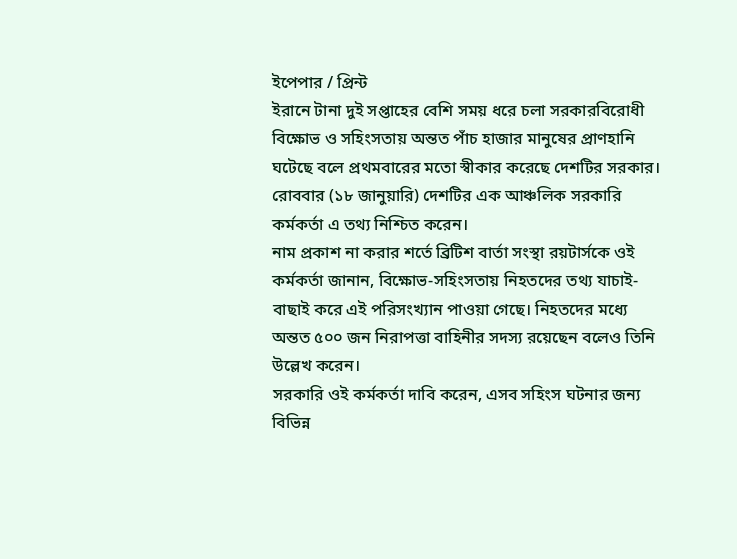ইপেপার / প্রিন্ট
ইরানে টানা দুই সপ্তাহের বেশি সময় ধরে চলা সরকারবিরোধী বিক্ষোভ ও সহিংসতায় অন্তত পাঁচ হাজার মানুষের প্রাণহানি ঘটেছে বলে প্রথমবারের মতো স্বীকার করেছে দেশটির সরকার। রোববার (১৮ জানুয়ারি) দেশটির এক আঞ্চলিক সরকারি কর্মকর্তা এ তথ্য নিশ্চিত করেন।
নাম প্রকাশ না করার শর্তে ব্রিটিশ বার্তা সংস্থা রয়টার্সকে ওই কর্মকর্তা জানান, বিক্ষোভ-সহিংসতায় নিহতদের তথ্য যাচাই-বাছাই করে এই পরিসংখ্যান পাওয়া গেছে। নিহতদের মধ্যে অন্তত ৫০০ জন নিরাপত্তা বাহিনীর সদস্য রয়েছেন বলেও তিনি উল্লেখ করেন।
সরকারি ওই কর্মকর্তা দাবি করেন, এসব সহিংস ঘটনার জন্য বিভিন্ন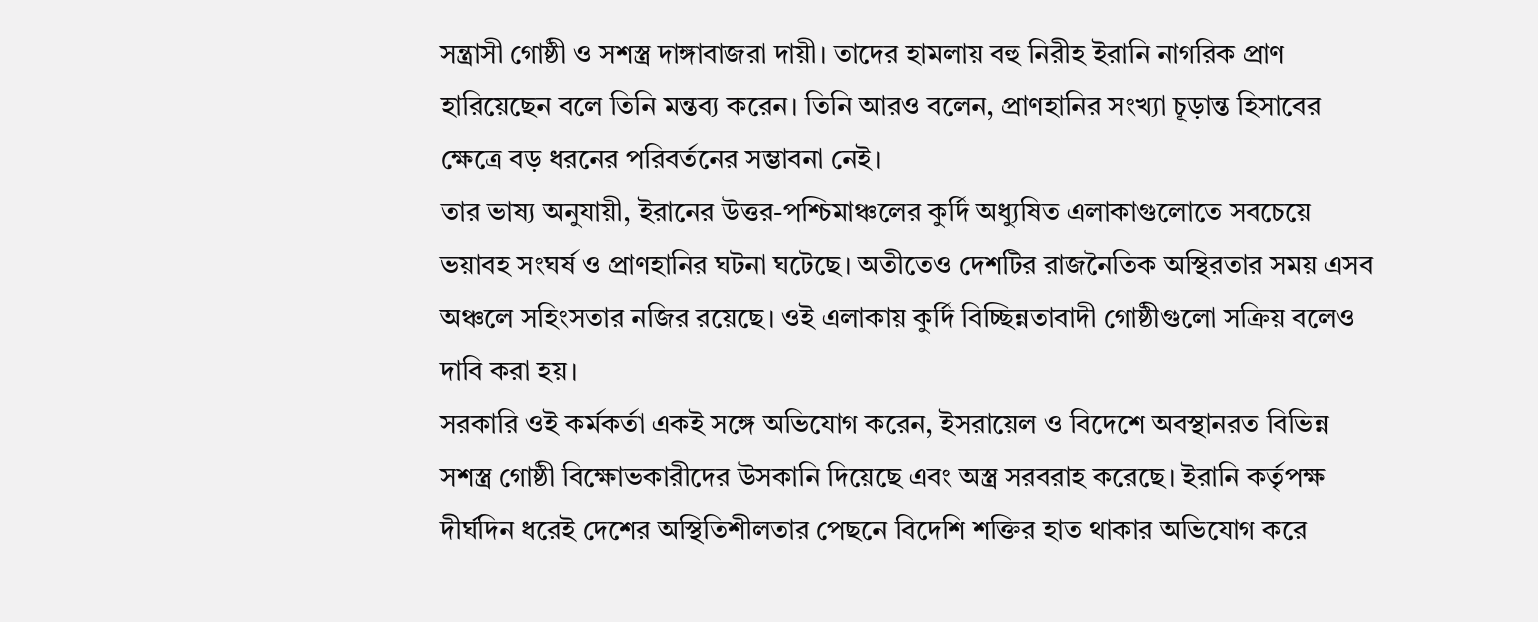সন্ত্রাসী গোষ্ঠী ও সশস্ত্র দাঙ্গাবাজরা দায়ী। তাদের হামলায় বহু নিরীহ ইরানি নাগরিক প্রাণ হারিয়েছেন বলে তিনি মন্তব্য করেন। তিনি আরও বলেন, প্রাণহানির সংখ্যা চূড়ান্ত হিসাবের ক্ষেত্রে বড় ধরনের পরিবর্তনের সম্ভাবনা নেই।
তার ভাষ্য অনুযায়ী, ইরানের উত্তর-পশ্চিমাঞ্চলের কুর্দি অধ্যুষিত এলাকাগুলোতে সবচেয়ে ভয়াবহ সংঘর্ষ ও প্রাণহানির ঘটনা ঘটেছে। অতীতেও দেশটির রাজনৈতিক অস্থিরতার সময় এসব অঞ্চলে সহিংসতার নজির রয়েছে। ওই এলাকায় কুর্দি বিচ্ছিন্নতাবাদী গোষ্ঠীগুলো সক্রিয় বলেও দাবি করা হয়।
সরকারি ওই কর্মকর্তা একই সঙ্গে অভিযোগ করেন, ইসরায়েল ও বিদেশে অবস্থানরত বিভিন্ন সশস্ত্র গোষ্ঠী বিক্ষোভকারীদের উসকানি দিয়েছে এবং অস্ত্র সরবরাহ করেছে। ইরানি কর্তৃপক্ষ দীর্ঘদিন ধরেই দেশের অস্থিতিশীলতার পেছনে বিদেশি শক্তির হাত থাকার অভিযোগ করে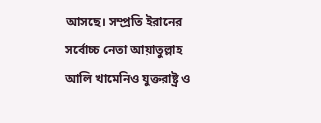আসছে। সম্প্রতি ইরানের সর্বোচ্চ নেতা আয়াতুল্লাহ আলি খামেনিও যুক্তরাষ্ট্র ও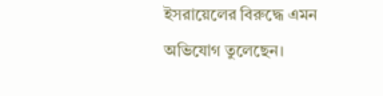ইসরায়েলের বিরুদ্ধে এমন অভিযোগ তুলেছেন।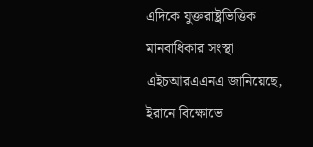এদিকে যুক্তরাষ্ট্রভিত্তিক মানবাধিকার সংস্থা এইচআরএএনএ জানিয়েছে, ইরানে বিক্ষোভে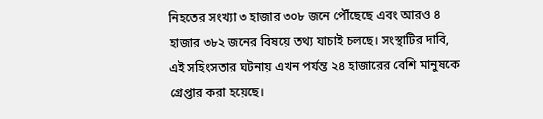নিহতের সংখ্যা ৩ হাজার ৩০৮ জনে পৌঁছেছে এবং আরও ৪ হাজার ৩৮২ জনের বিষয়ে তথ্য যাচাই চলছে। সংস্থাটির দাবি, এই সহিংসতার ঘটনায় এখন পর্যন্ত ২৪ হাজারের বেশি মানুষকে গ্রেপ্তার করা হয়েছে।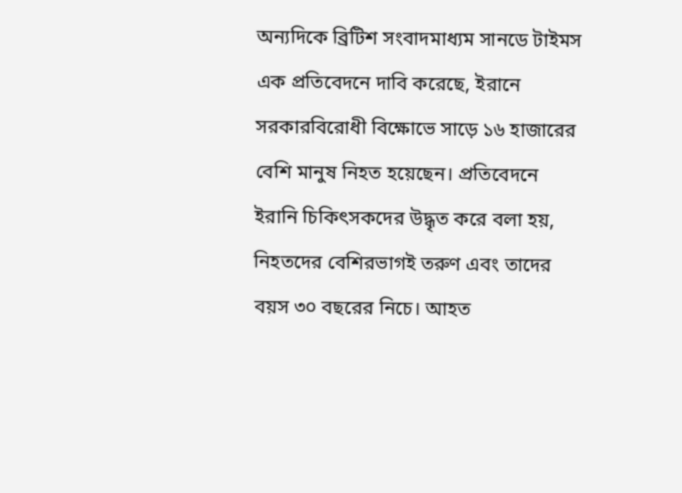অন্যদিকে ব্রিটিশ সংবাদমাধ্যম সানডে টাইমস এক প্রতিবেদনে দাবি করেছে, ইরানে সরকারবিরোধী বিক্ষোভে সাড়ে ১৬ হাজারের বেশি মানুষ নিহত হয়েছেন। প্রতিবেদনে ইরানি চিকিৎসকদের উদ্ধৃত করে বলা হয়, নিহতদের বেশিরভাগই তরুণ এবং তাদের বয়স ৩০ বছরের নিচে। আহত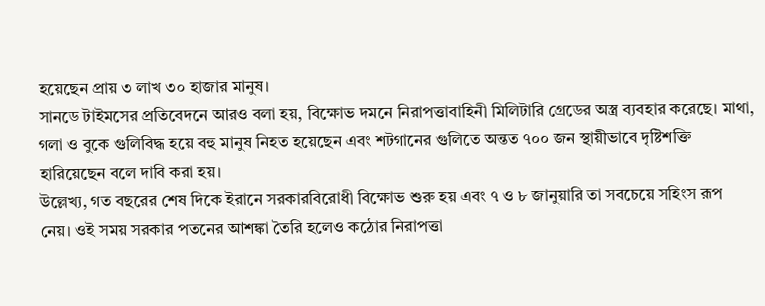হয়েছেন প্রায় ৩ লাখ ৩০ হাজার মানুষ।
সানডে টাইমসের প্রতিবেদনে আরও বলা হয়, বিক্ষোভ দমনে নিরাপত্তাবাহিনী মিলিটারি গ্রেডের অস্ত্র ব্যবহার করেছে। মাথা, গলা ও বুকে গুলিবিদ্ধ হয়ে বহু মানুষ নিহত হয়েছেন এবং শটগানের গুলিতে অন্তত ৭০০ জন স্থায়ীভাবে দৃষ্টিশক্তি হারিয়েছেন বলে দাবি করা হয়।
উল্লেখ্য, গত বছরের শেষ দিকে ইরানে সরকারবিরোধী বিক্ষোভ শুরু হয় এবং ৭ ও ৮ জানুয়ারি তা সবচেয়ে সহিংস রূপ নেয়। ওই সময় সরকার পতনের আশঙ্কা তৈরি হলেও কঠোর নিরাপত্তা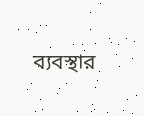ব্যবস্থার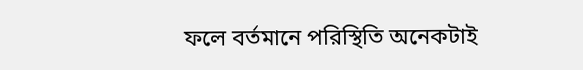ফলে বর্তমানে পরিস্থিতি অনেকটাই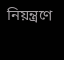নিয়ন্ত্রণে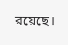রয়েছে।